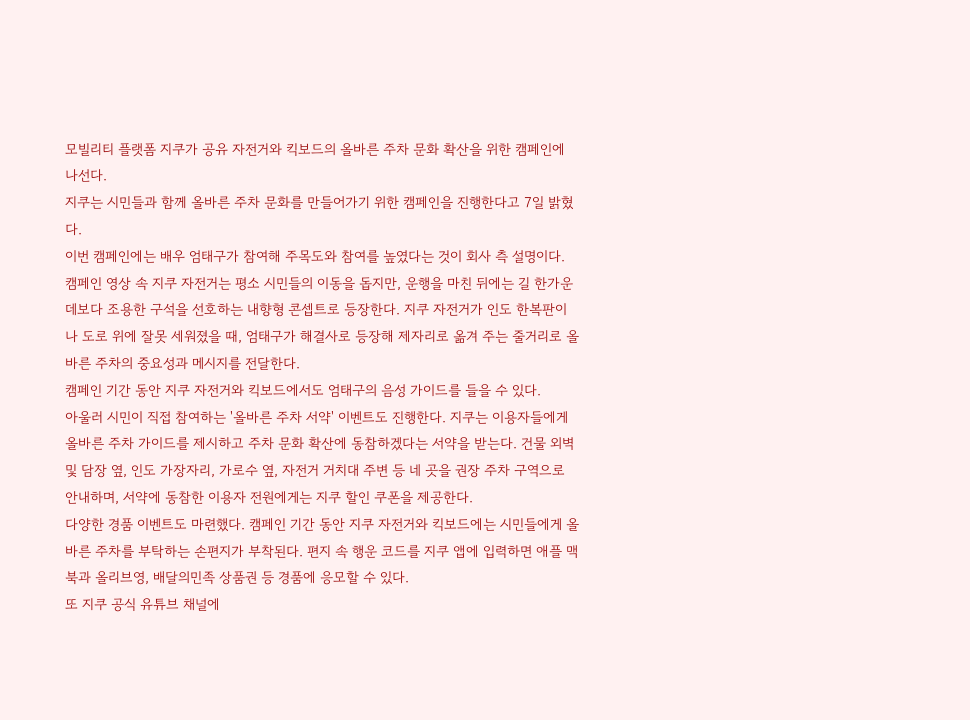모빌리티 플랫폼 지쿠가 공유 자전거와 킥보드의 올바른 주차 문화 확산을 위한 캠페인에 나선다.
지쿠는 시민들과 함께 올바른 주차 문화를 만들어가기 위한 캠페인을 진행한다고 7일 밝혔다.
이번 캠페인에는 배우 엄태구가 참여해 주목도와 참여를 높였다는 것이 회사 측 설명이다. 캠페인 영상 속 지쿠 자전거는 평소 시민들의 이동을 돕지만, 운행을 마친 뒤에는 길 한가운데보다 조용한 구석을 선호하는 내향형 콘셉트로 등장한다. 지쿠 자전거가 인도 한복판이나 도로 위에 잘못 세워졌을 때, 엄태구가 해결사로 등장해 제자리로 옮겨 주는 줄거리로 올바른 주차의 중요성과 메시지를 전달한다.
캠페인 기간 동안 지쿠 자전거와 킥보드에서도 엄태구의 음성 가이드를 들을 수 있다.
아울러 시민이 직접 참여하는 '올바른 주차 서약' 이벤트도 진행한다. 지쿠는 이용자들에게 올바른 주차 가이드를 제시하고 주차 문화 확산에 동참하겠다는 서약을 받는다. 건물 외벽 및 담장 옆, 인도 가장자리, 가로수 옆, 자전거 거치대 주변 등 네 곳을 권장 주차 구역으로 안내하며, 서약에 동참한 이용자 전원에게는 지쿠 할인 쿠폰을 제공한다.
다양한 경품 이벤트도 마련했다. 캠페인 기간 동안 지쿠 자전거와 킥보드에는 시민들에게 올바른 주차를 부탁하는 손편지가 부착된다. 편지 속 행운 코드를 지쿠 앱에 입력하면 애플 맥북과 올리브영, 배달의민족 상품권 등 경품에 응모할 수 있다.
또 지쿠 공식 유튜브 채널에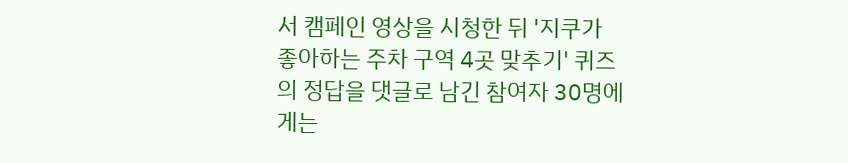서 캠페인 영상을 시청한 뒤 '지쿠가 좋아하는 주차 구역 4곳 맞추기' 퀴즈의 정답을 댓글로 남긴 참여자 30명에게는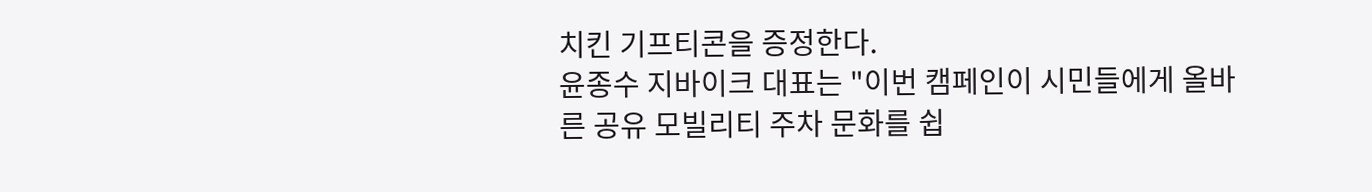치킨 기프티콘을 증정한다.
윤종수 지바이크 대표는 "이번 캠페인이 시민들에게 올바른 공유 모빌리티 주차 문화를 쉽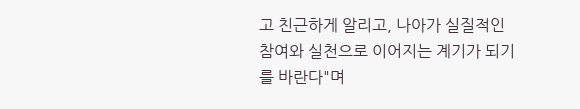고 친근하게 알리고, 나아가 실질적인 참여와 실천으로 이어지는 계기가 되기를 바란다"며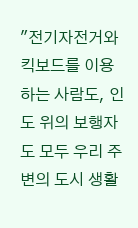"전기자전거와 킥보드를 이용하는 사람도, 인도 위의 보행자도 모두 우리 주변의 도시 생활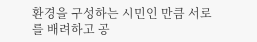환경을 구성하는 시민인 만큼 서로를 배려하고 공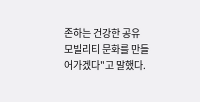존하는 건강한 공유 모빌리티 문화를 만들어가겠다"고 말했다.